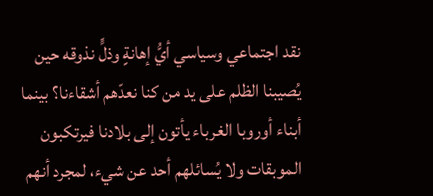نقد اجتماعي وسياسي أيُّ إهانةٍ وذلٍّ نذوقه حين يُصيبنا الظلم على يد من كنا نعدّهم أشقاءنا؟ بينما أبناء أوروبا الغرباء يأتون إلى بلادنا فيرتكبون الموبقات ولا يُسائلهم أحد عن شيء، لمجرد أنهم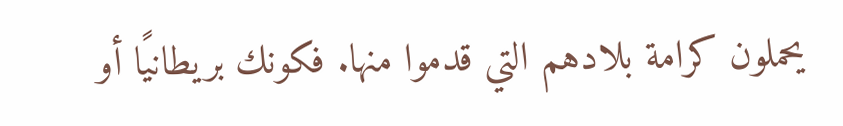يحملون كرامة بلادهم التي قدموا منها. فكونك بريطانيًا أو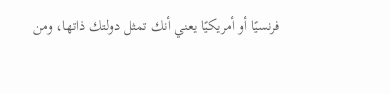فرنسيًا أو أمريكيًا يعني أنك تمثل دولتك ذاتها، ومن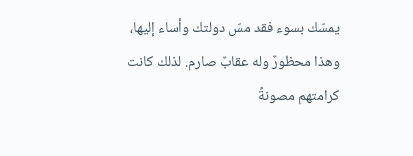يمسّك بسوء فقد مسّ دولتك وأساء إليها، وهذا محظورٌ وله عقابٌ صارم. لذلك كانت كرامتهم مصونةً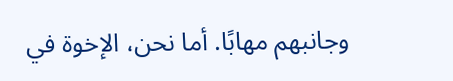وجانبهم مهابًا. أما نحن، الإخوة في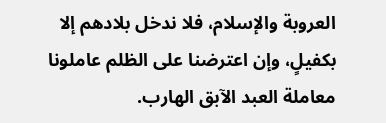العروبة والإسلام، فلا ندخل بلادهم إلا بكفيلٍ، وإن اعترضنا على الظلم عاملونا معاملة العبد الآبق الهارب.